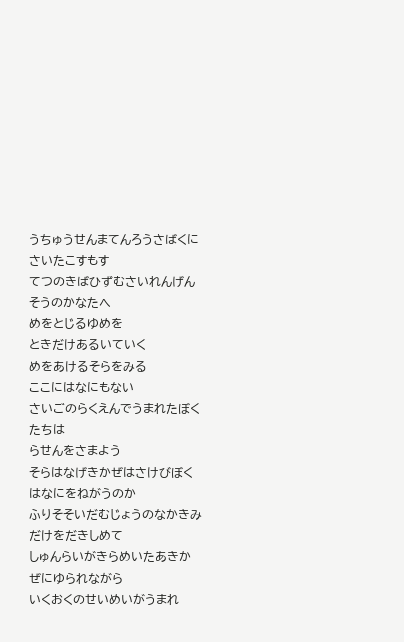うちゅうせんまてんろうさばくにさいたこすもす
てつのきばひずむさいれんげんそうのかなたへ
めをとじるゆめを
ときだけあるいていく
めをあけるそらをみる
ここにはなにもない
さいごのらくえんでうまれたぼくたちは
らせんをさまよう
そらはなげきかぜはさけびぼくはなにをねがうのか
ふりそそいだむじょうのなかきみだけをだきしめて
しゅんらいがきらめいたあきかぜにゆられながら
いくおくのせいめいがうまれ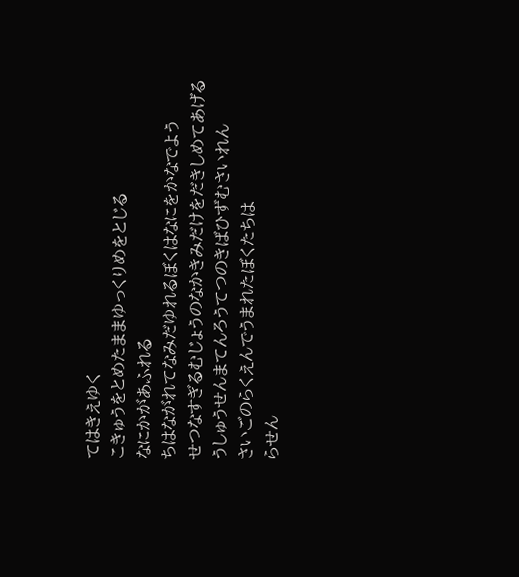てはきえゆく
こきゅうをとめたままゆっくりめをとじる
なにかがあふれる
ちはながれてなみだゆれるぼくはなにをかなでよう
せつなすぎるむじょうのなかきみだけをだきしめてあげる
うしゅうせんまてんろうてつのきばひずむさいれん
さいごのらくえんでうまれたぼくたちは
らせん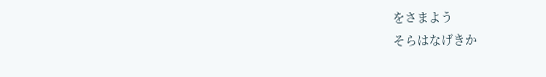をさまよう
そらはなげきか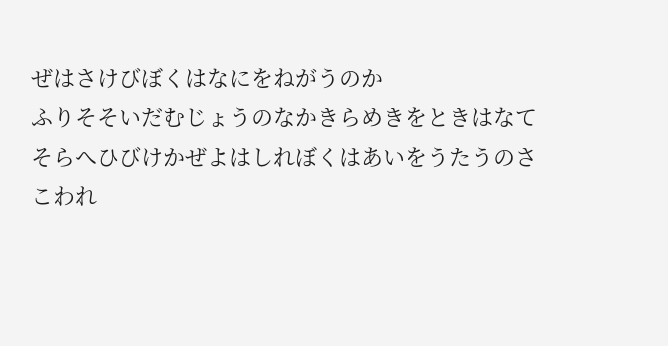ぜはさけびぼくはなにをねがうのか
ふりそそいだむじょうのなかきらめきをときはなて
そらへひびけかぜよはしれぼくはあいをうたうのさ
こわれ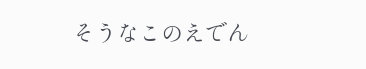そうなこのえでん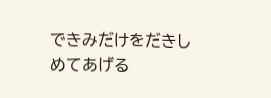できみだけをだきしめてあげる